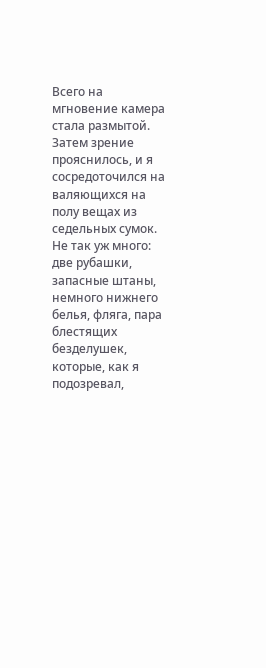Всего на мгновение камера стала размытой. Затем зрение прояснилось, и я сосредоточился на валяющихся на полу вещах из седельных сумок. Не так уж много: две рубашки, запасные штаны, немного нижнего белья, фляга, пара блестящих безделушек, которые, как я подозревал,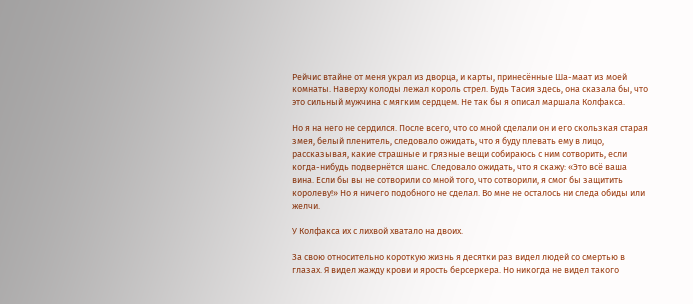Рейчис втайне от меня украл из дворца, и карты, принесённые Ша-маат из моей комнаты. Наверху колоды лежал король стрел. Будь Тасия здесь, она сказала бы, что это сильный мужчина с мягким сердцем. Не так бы я описал маршала Колфакса.

Но я на него не сердился. После всего, что со мной сделали он и его скользкая старая змея, белый пленитель, следовало ожидать, что я буду плевать ему в лицо, рассказывая, какие страшные и грязные вещи собираюсь с ним сотворить, если когда-нибудь подвернётся шанс. Следовало ожидать, что я скажу: «Это всё ваша вина. Если бы вы не сотворили со мной того, что сотворили, я смог бы защитить королеву!» Но я ничего подобного не сделал. Во мне не осталось ни следа обиды или желчи.

У Колфакса их с лихвой хватало на двоих.

За свою относительно короткую жизнь я десятки раз видел людей со смертью в глазах. Я видел жажду крови и ярость берсеркера. Но никогда не видел такого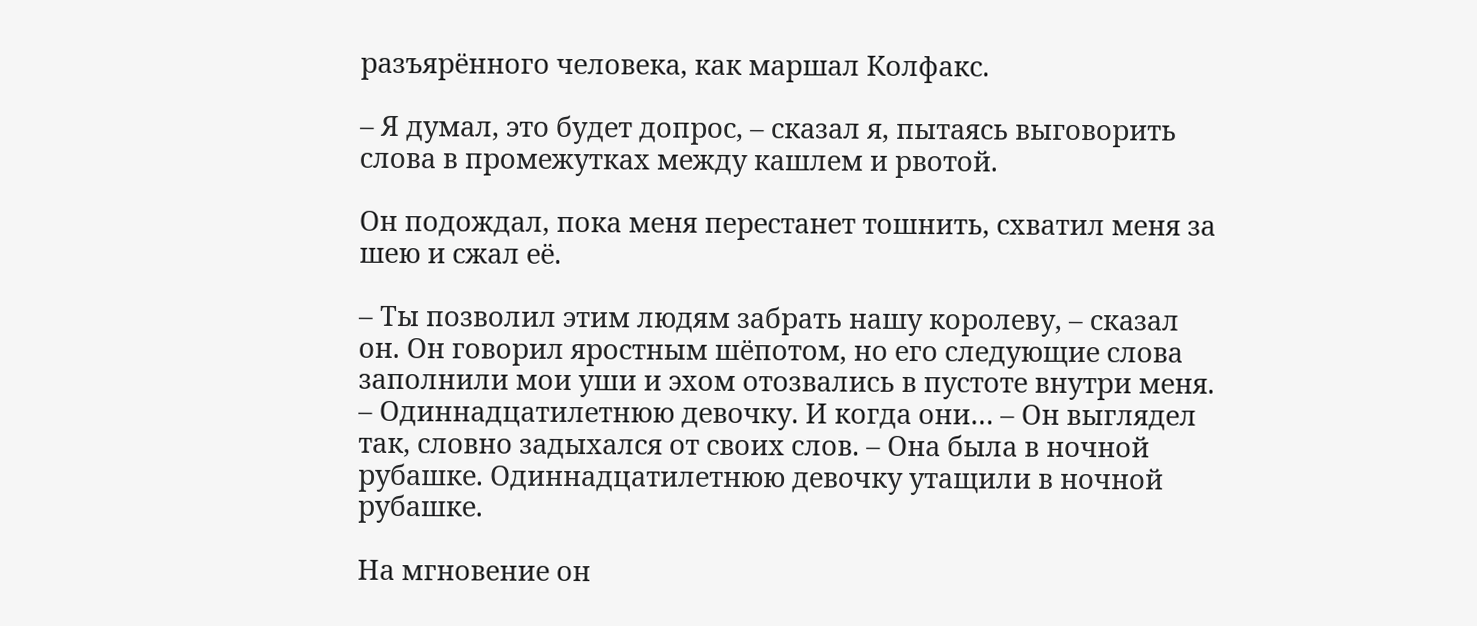разъярённого человека, как маршал Колфакс.

– Я думал, это будет допрос, – сказал я, пытаясь выговорить слова в промежутках между кашлем и рвотой.

Он подождал, пока меня перестанет тошнить, схватил меня за шею и сжал её.

– Ты позволил этим людям забрать нашу королеву, – сказал он. Он говорил яростным шёпотом, но его следующие слова заполнили мои уши и эхом отозвались в пустоте внутри меня. – Одиннадцатилетнюю девочку. И когда они… – Он выглядел так, словно задыхался от своих слов. – Она была в ночной рубашке. Одиннадцатилетнюю девочку утащили в ночной рубашке.

На мгновение он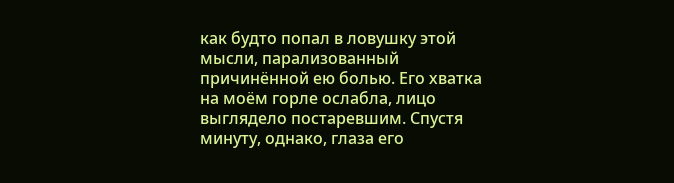как будто попал в ловушку этой мысли, парализованный причинённой ею болью. Его хватка на моём горле ослабла, лицо выглядело постаревшим. Спустя минуту, однако, глаза его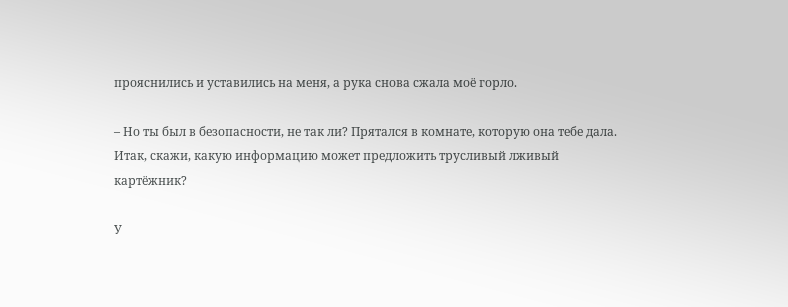прояснились и уставились на меня, а рука снова сжала моё горло.

– Но ты был в безопасности, не так ли? Прятался в комнате, которую она тебе дала. Итак, скажи, какую информацию может предложить трусливый лживый картёжник?

У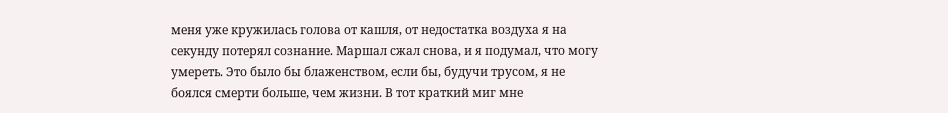меня уже кружилась голова от кашля, от недостатка воздуха я на секунду потерял сознание. Маршал сжал снова, и я подумал, что могу умереть. Это было бы блаженством, если бы, будучи трусом, я не боялся смерти больше, чем жизни. В тот краткий миг мне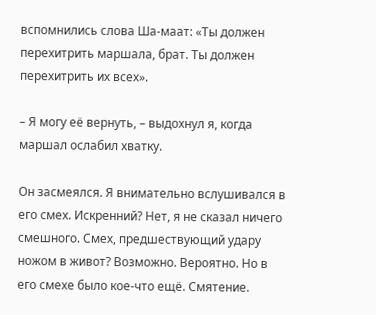вспомнились слова Ша-маат: «Ты должен перехитрить маршала, брат. Ты должен перехитрить их всех».

– Я могу её вернуть, – выдохнул я, когда маршал ослабил хватку.

Он засмеялся. Я внимательно вслушивался в его смех. Искренний? Нет, я не сказал ничего смешного. Смех, предшествующий удару ножом в живот? Возможно. Вероятно. Но в его смехе было кое-что ещё. Смятение.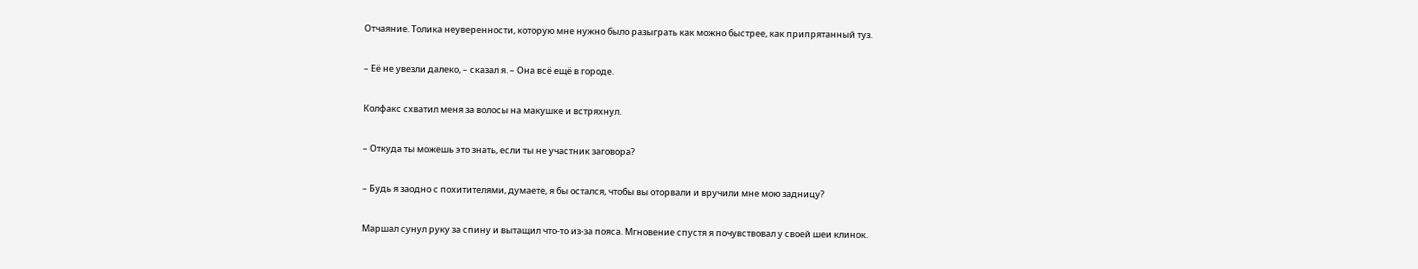Отчаяние. Толика неуверенности, которую мне нужно было разыграть как можно быстрее, как припрятанный туз.

– Её не увезли далеко, – сказал я. – Она всё ещё в городе.

Колфакс схватил меня за волосы на макушке и встряхнул.

– Откуда ты можешь это знать, если ты не участник заговора?

– Будь я заодно с похитителями, думаете, я бы остался, чтобы вы оторвали и вручили мне мою задницу?

Маршал сунул руку за спину и вытащил что-то из-за пояса. Мгновение спустя я почувствовал у своей шеи клинок.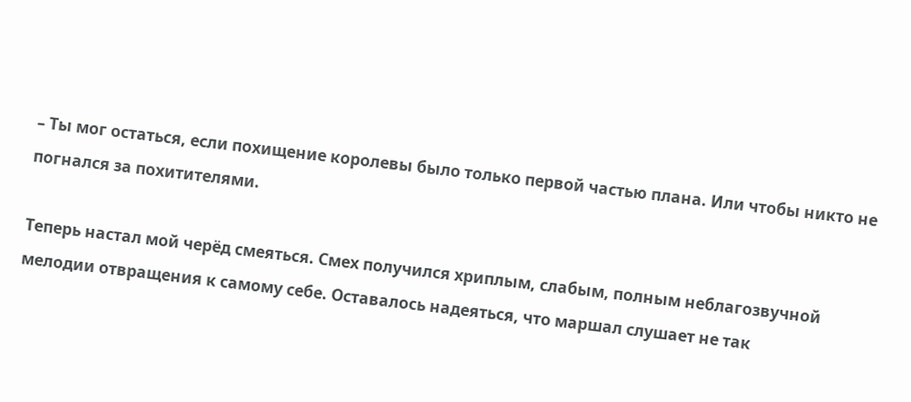– Ты мог остаться, если похищение королевы было только первой частью плана. Или чтобы никто не погнался за похитителями.

Теперь настал мой черёд смеяться. Смех получился хриплым, слабым, полным неблагозвучной мелодии отвращения к самому себе. Оставалось надеяться, что маршал слушает не так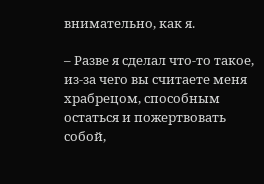внимательно, как я.

– Разве я сделал что-то такое, из-за чего вы считаете меня храбрецом, способным остаться и пожертвовать собой,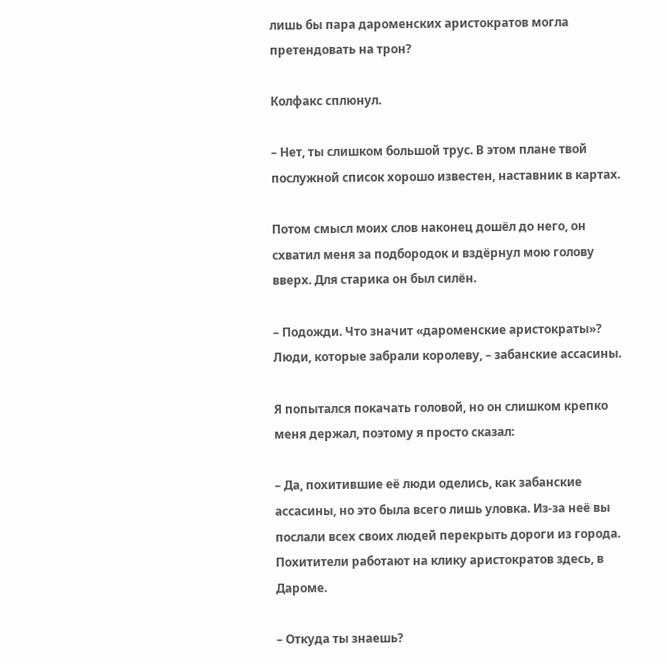лишь бы пара дароменских аристократов могла претендовать на трон?

Колфакс сплюнул.

– Нет, ты слишком большой трус. В этом плане твой послужной список хорошо известен, наставник в картах.

Потом смысл моих слов наконец дошёл до него, он схватил меня за подбородок и вздёрнул мою голову вверх. Для старика он был силён.

– Подожди. Что значит «дароменские аристократы»? Люди, которые забрали королеву, – забанские ассасины.

Я попытался покачать головой, но он слишком крепко меня держал, поэтому я просто сказал:

– Да, похитившие её люди оделись, как забанские ассасины, но это была всего лишь уловка. Из-за неё вы послали всех своих людей перекрыть дороги из города. Похитители работают на клику аристократов здесь, в Дароме.

– Откуда ты знаешь?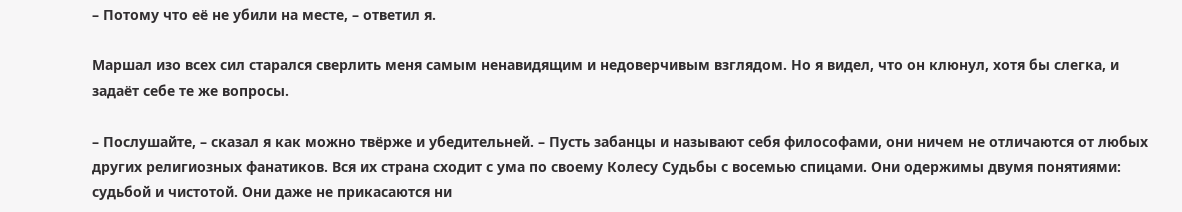– Потому что её не убили на месте, – ответил я.

Маршал изо всех сил старался сверлить меня самым ненавидящим и недоверчивым взглядом. Но я видел, что он клюнул, хотя бы слегка, и задаёт себе те же вопросы.

– Послушайте, – сказал я как можно твёрже и убедительней. – Пусть забанцы и называют себя философами, они ничем не отличаются от любых других религиозных фанатиков. Вся их страна сходит с ума по своему Колесу Судьбы с восемью спицами. Они одержимы двумя понятиями: судьбой и чистотой. Они даже не прикасаются ни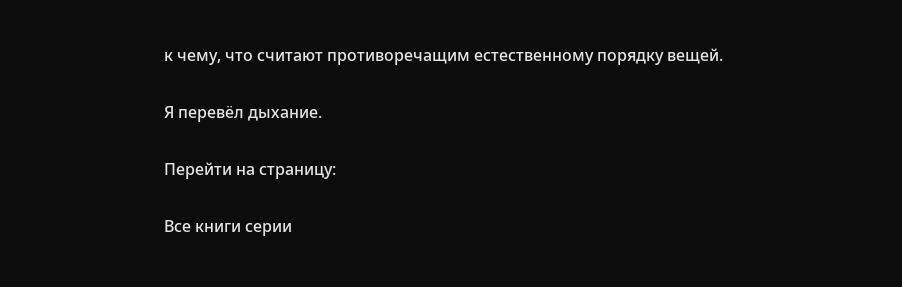к чему, что считают противоречащим естественному порядку вещей.

Я перевёл дыхание.

Перейти на страницу:

Все книги серии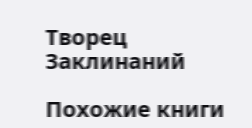Творец Заклинаний

Похожие книги